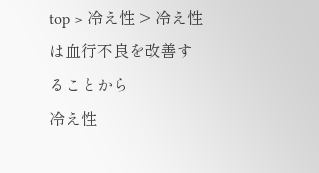top > 冷え性 > 冷え性は血行不良を改善することから
冷え性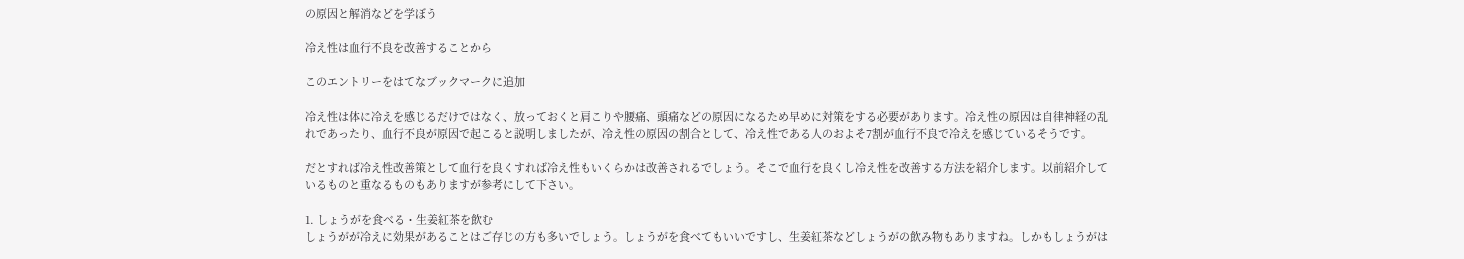の原因と解消などを学ぼう

冷え性は血行不良を改善することから

このエントリーをはてなブックマークに追加

冷え性は体に冷えを感じるだけではなく、放っておくと肩こりや腰痛、頭痛などの原因になるため早めに対策をする必要があります。冷え性の原因は自律神経の乱れであったり、血行不良が原因で起こると説明しましたが、冷え性の原因の割合として、冷え性である人のおよそ7割が血行不良で冷えを感じているそうです。

だとすれば冷え性改善策として血行を良くすれば冷え性もいくらかは改善されるでしょう。そこで血行を良くし冷え性を改善する方法を紹介します。以前紹介しているものと重なるものもありますが参考にして下さい。

1. しょうがを食べる・生姜紅茶を飲む
しょうがが冷えに効果があることはご存じの方も多いでしょう。しょうがを食べてもいいですし、生姜紅茶などしょうがの飲み物もありますね。しかもしょうがは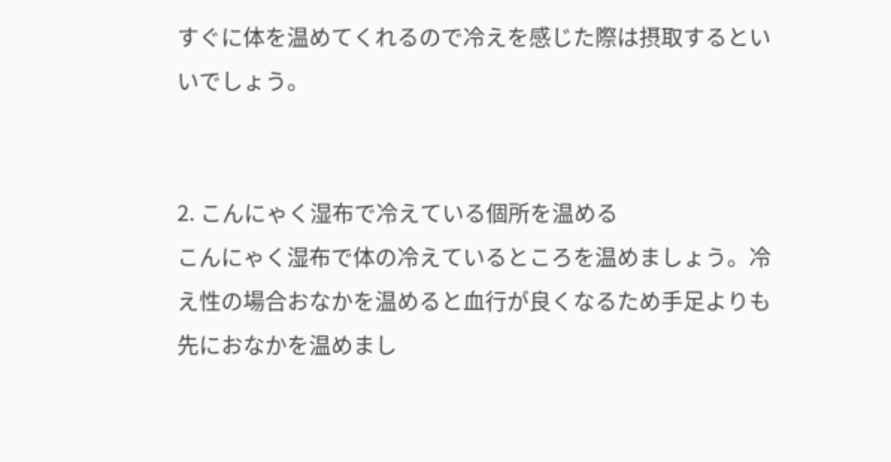すぐに体を温めてくれるので冷えを感じた際は摂取するといいでしょう。


2. こんにゃく湿布で冷えている個所を温める
こんにゃく湿布で体の冷えているところを温めましょう。冷え性の場合おなかを温めると血行が良くなるため手足よりも先におなかを温めまし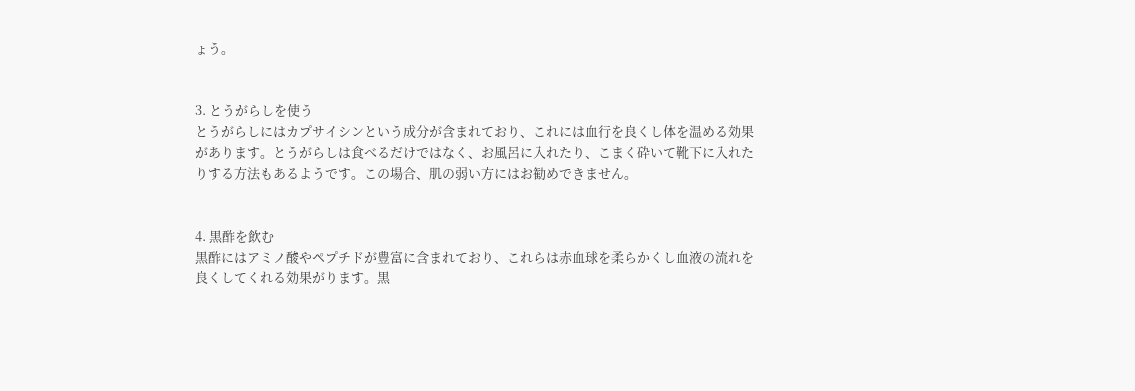ょう。


3. とうがらしを使う
とうがらしにはカプサイシンという成分が含まれており、これには血行を良くし体を温める効果があります。とうがらしは食べるだけではなく、お風呂に入れたり、こまく砕いて靴下に入れたりする方法もあるようです。この場合、肌の弱い方にはお勧めできません。


4. 黒酢を飲む
黒酢にはアミノ酸やペプチドが豊富に含まれており、これらは赤血球を柔らかくし血液の流れを良くしてくれる効果がります。黒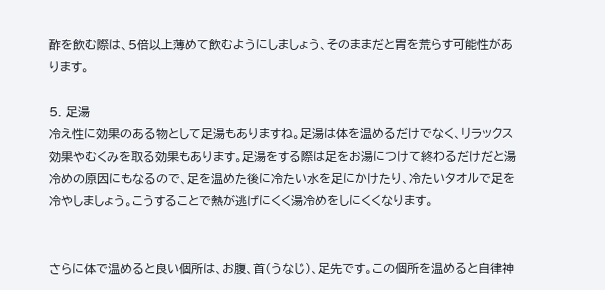酢を飲む際は、5倍以上薄めて飲むようにしましょう、そのままだと胃を荒らす可能性があります。

5. 足湯
冷え性に効果のある物として足湯もありますね。足湯は体を温めるだけでなく、リラックス効果やむくみを取る効果もあります。足湯をする際は足をお湯につけて終わるだけだと湯冷めの原因にもなるので、足を温めた後に冷たい水を足にかけたり、冷たいタオルで足を冷やしましょう。こうすることで熱が逃げにくく湯冷めをしにくくなります。


さらに体で温めると良い個所は、お腹、首(うなじ)、足先です。この個所を温めると自律神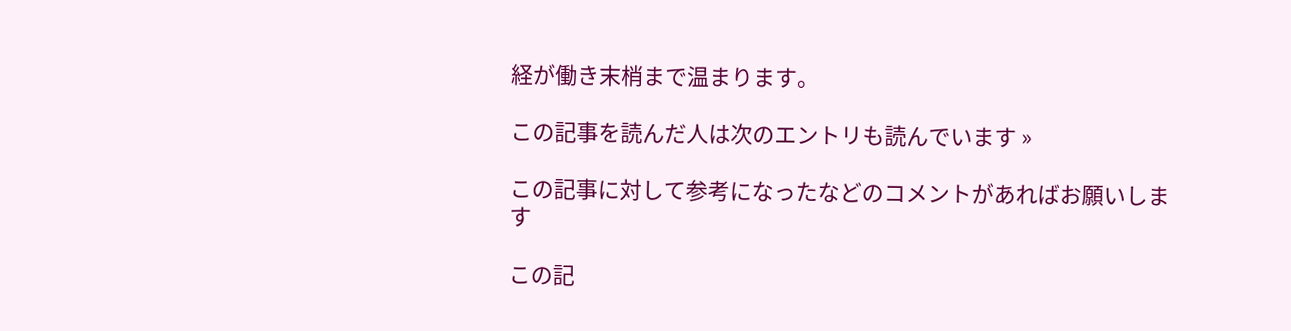経が働き末梢まで温まります。

この記事を読んだ人は次のエントリも読んでいます »

この記事に対して参考になったなどのコメントがあればお願いします

この記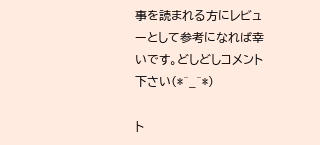事を読まれる方にレビューとして参考になれば幸いです。どしどしコメント下さい(*^_^*)

ト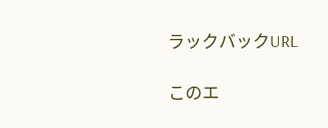ラックバックURL

このエ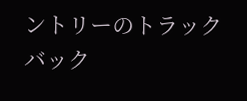ントリーのトラックバック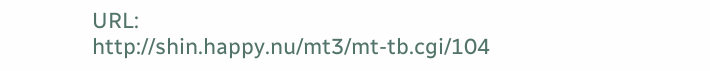URL:
http://shin.happy.nu/mt3/mt-tb.cgi/104